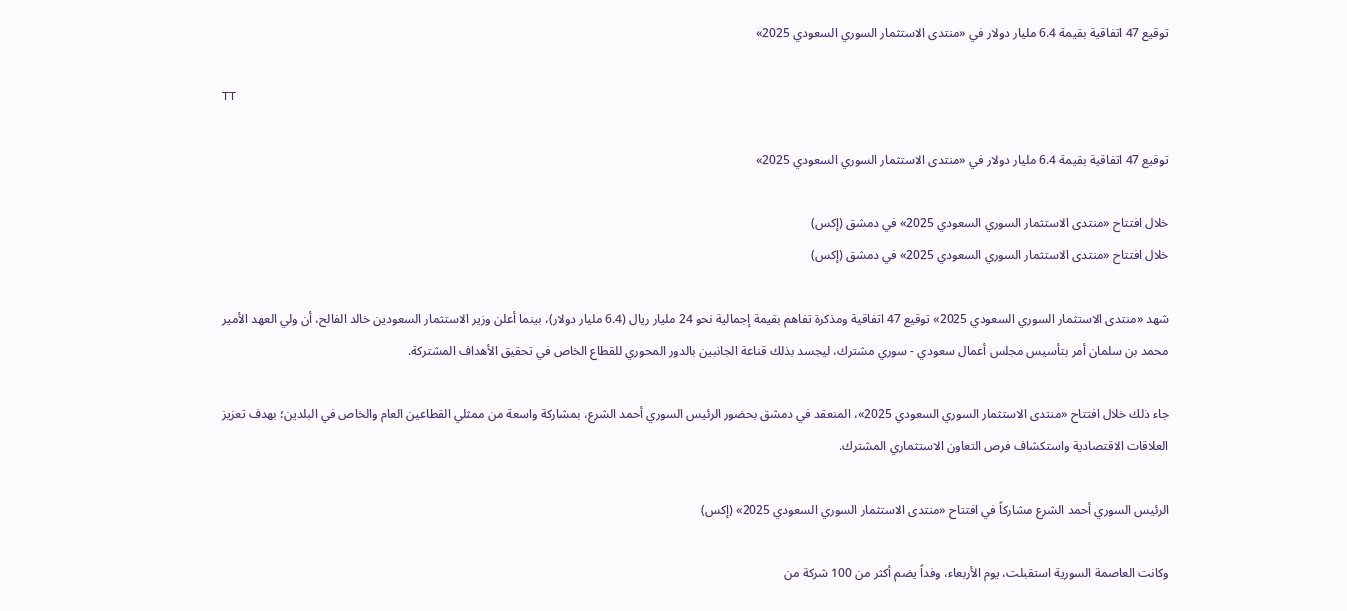توقيع 47 اتفاقية بقيمة 6.4 مليار دولار في «منتدى الاستثمار السوري السعودي 2025»

TT

توقيع 47 اتفاقية بقيمة 6.4 مليار دولار في «منتدى الاستثمار السوري السعودي 2025»

خلال افتتاح «منتدى الاستثمار السوري السعودي 2025» في دمشق (إكس)
خلال افتتاح «منتدى الاستثمار السوري السعودي 2025» في دمشق (إكس)

شهد «منتدى الاستثمار السوري السعودي 2025» توقيع 47 اتفاقية ومذكرة تفاهم بقيمة إجمالية نحو 24 مليار ريال (6.4 مليار دولار)، بينما أعلن وزير الاستثمار السعودين خالد الفالح، أن ولي العهد الأمير محمد بن سلمان أمر بتأسيس مجلس أعمال سعودي - سوري مشترك، ليجسد بذلك قناعة الجانبين بالدور المحوري للقطاع الخاص في تحقيق الأهداف المشتركة.

جاء ذلك خلال افتتاح «منتدى الاستثمار السوري السعودي 2025»، المنعقد في دمشق بحضور الرئيس السوري أحمد الشرع، بمشاركة واسعة من ممثلي القطاعين العام والخاص في البلدين؛ بهدف تعزيز العلاقات الاقتصادية واستكشاف فرص التعاون الاستثماري المشترك.

الرئيس السوري أحمد الشرع مشاركاً في افتتاح «منتدى الاستثمار السوري السعودي 2025» (إكس)

وكانت العاصمة السورية استقبلت، يوم الأربعاء، وفداً يضم أكثر من 100 شركة من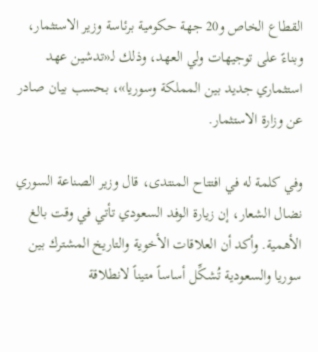القطاع الخاص و20 جهة حكومية برئاسة وزير الاستثمار، وبناءً على توجيهات ولي العهد، وذلك لـ«تدشين عهد استثماري جديد بين المملكة وسوريا»، بحسب بيان صادر عن وزارة الاستثمار.

وفي كلمة له في افتتاح المنتدى، قال وزير الصناعة السوري نضال الشعار، إن زيارة الوفد السعودي تأتي في وقت بالغ الأهمية. وأكد أن العلاقات الأخوية والتاريخ المشترك بين سوريا والسعودية تُشكِّل أساساً متيناً لانطلاقة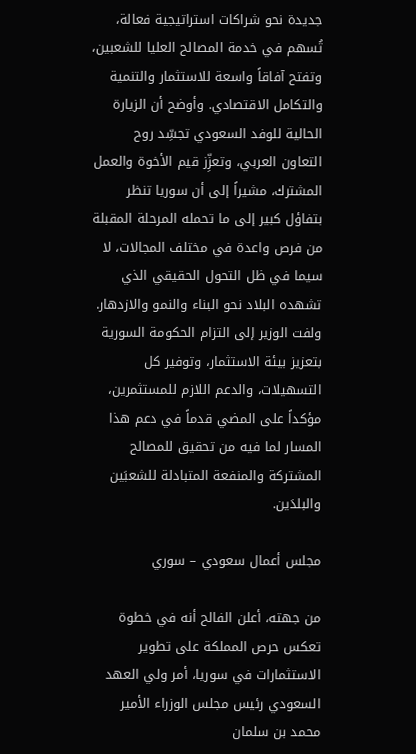جديدة نحو شراكات استراتيجية فعالة، تُسهم في خدمة المصالح العليا للشعبين، وتفتح آفاقاً واسعة للاستثمار والتنمية والتكامل الاقتصادي. وأوضح أن الزيارة الحالية للوفد السعودي تجسِّد روح التعاون العربي، وتعزِّز قيم الأخوة والعمل المشترك، مشيراً إلى أن سوريا تنظر بتفاؤل كبير إلى ما تحمله المرحلة المقبلة من فرص واعدة في مختلف المجالات، لا سيما في ظل التحول الحقيقي الذي تشهده البلاد نحو البناء والنمو والازدهار. ولفت الوزير إلى التزام الحكومة السورية بتعزيز بيئة الاستثمار، وتوفير كل التسهيلات، والدعم اللازم للمستثمرين، مؤكداً على المضي قدماً في دعم هذا المسار لما فيه من تحقيق للمصالح المشتركة والمنفعة المتبادلة للشعبَين والبلدَين.

مجلس أعمال سعودي – سوري

من جهته، أعلن الفالح أنه في خطوة تعكس حرص المملكة على تطوير الاستثمارات في سوريا، أمر ولي العهد السعودي رئيس مجلس الوزراء الأمير محمد بن سلمان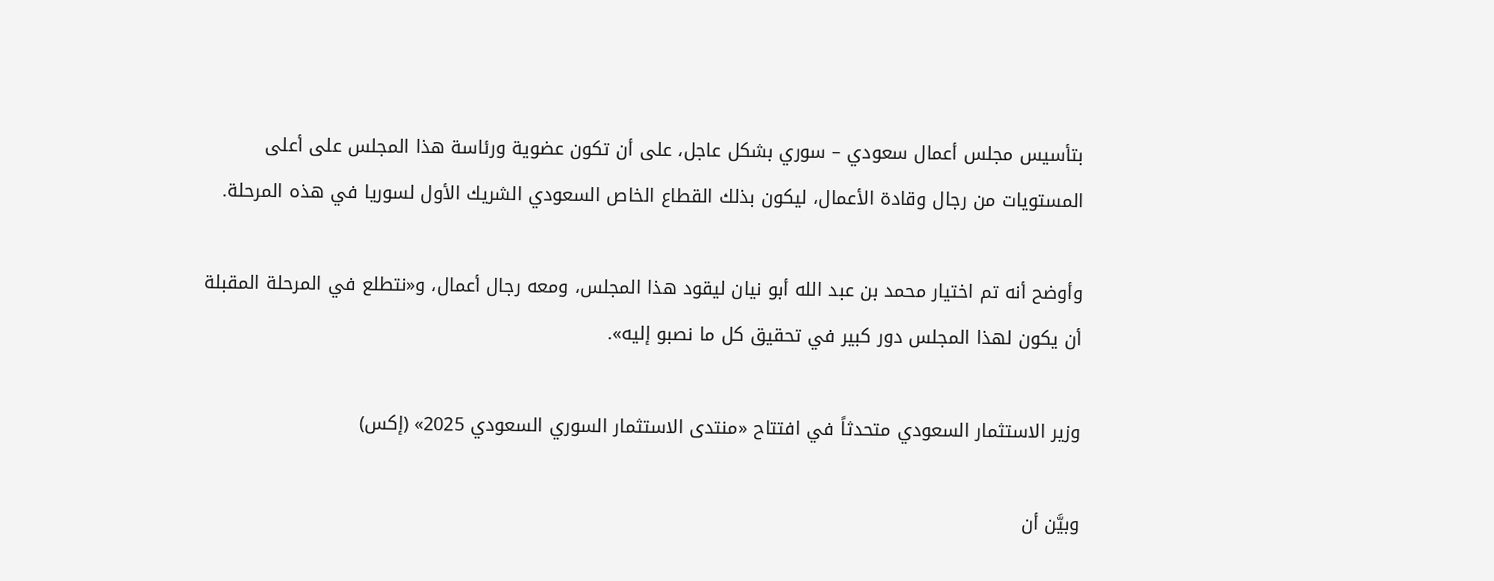بتأسيس مجلس أعمال سعودي – سوري بشكل عاجل، على أن تكون عضوية ورئاسة هذا المجلس على أعلى المستويات من رجال وقادة الأعمال، ليكون بذلك القطاع الخاص السعودي الشريك الأول لسوريا في هذه المرحلة.

وأوضح أنه تم اختيار محمد بن عبد الله أبو نيان ليقود هذا المجلس، ومعه رجال أعمال، و«نتطلع في المرحلة المقبلة أن يكون لهذا المجلس دور كبير في تحقيق كل ما نصبو إليه».

وزير الاستثمار السعودي متحدثاً في افتتاح «منتدى الاستثمار السوري السعودي 2025» (إكس)

وبيَّن أن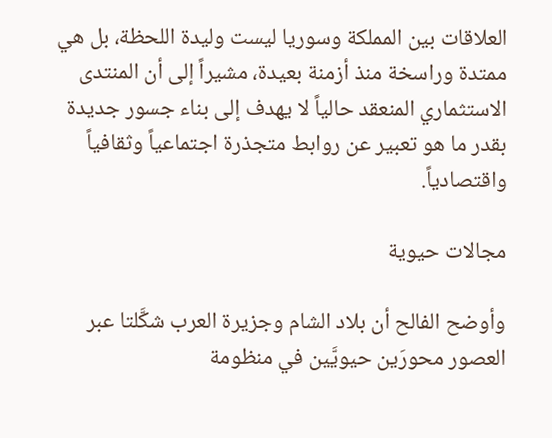العلاقات بين المملكة وسوريا ليست وليدة اللحظة، بل هي ممتدة وراسخة منذ أزمنة بعيدة، مشيراً إلى أن المنتدى الاستثماري المنعقد حالياً لا يهدف إلى بناء جسور جديدة بقدر ما هو تعبير عن روابط متجذرة اجتماعياً وثقافياً واقتصادياً.

مجالات حيوية

وأوضح الفالح أن بلاد الشام وجزيرة العرب شكَّلتا عبر العصور محورَين حيويَّين في منظومة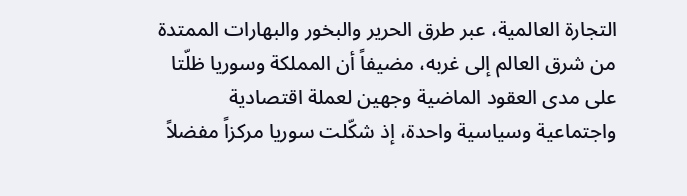التجارة العالمية، عبر طرق الحرير والبخور والبهارات الممتدة من شرق العالم إلى غربه، مضيفاً أن المملكة وسوريا ظلّتا على مدى العقود الماضية وجهين لعملة اقتصادية واجتماعية وسياسية واحدة، إذ شكّلت سوريا مركزاً مفضلاً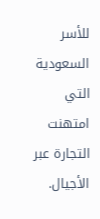للأسر السعودية التي امتهنت التجارة عبر الأجيال.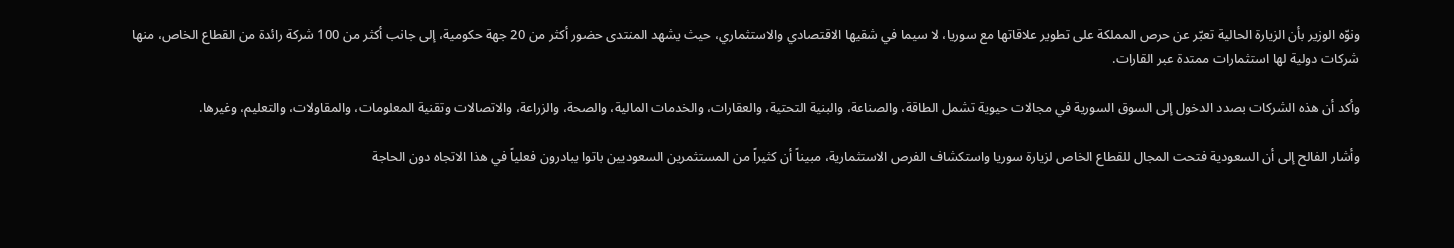ونوّه الوزير بأن الزيارة الحالية تعبّر عن حرص المملكة على تطوير علاقاتها مع سوريا، لا سيما في شقيها الاقتصادي والاستثماري، حيث يشهد المنتدى حضور أكثر من 20 جهة حكومية، إلى جانب أكثر من 100 شركة رائدة من القطاع الخاص، منها شركات دولية لها استثمارات ممتدة عبر القارات.

وأكد أن هذه الشركات بصدد الدخول إلى السوق السورية في مجالات حيوية تشمل الطاقة، والصناعة، والبنية التحتية، والعقارات، والخدمات المالية، والصحة، والزراعة، والاتصالات وتقنية المعلومات، والمقاولات، والتعليم، وغيرها.

وأشار الفالح إلى أن السعودية فتحت المجال للقطاع الخاص لزيارة سوريا واستكشاف الفرص الاستثمارية، مبيناً أن كثيراً من المستثمرين السعوديين باتوا يبادرون فعلياً في هذا الاتجاه دون الحاجة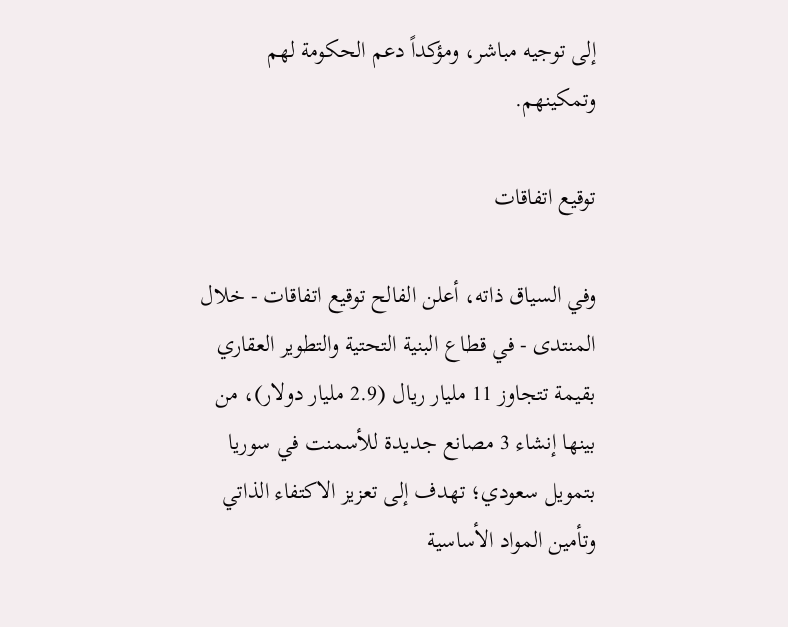إلى توجيه مباشر، ومؤكداً دعم الحكومة لهم وتمكينهم.

توقيع اتفاقات

وفي السياق ذاته، أعلن الفالح توقيع اتفاقات - خلال المنتدى - في قطاع البنية التحتية والتطوير العقاري بقيمة تتجاوز 11 مليار ريال (2.9 مليار دولار)، من بينها إنشاء 3 مصانع جديدة للأسمنت في سوريا بتمويل سعودي؛ تهدف إلى تعزيز الاكتفاء الذاتي وتأمين المواد الأساسية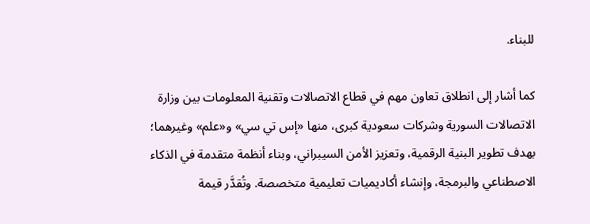للبناء.

كما أشار إلى انطلاق تعاون مهم في قطاع الاتصالات وتقنية المعلومات بين وزارة الاتصالات السورية وشركات سعودية كبرى، منها «إس تي سي» و«علم» وغيرهما؛ بهدف تطوير البنية الرقمية، وتعزيز الأمن السيبراني، وبناء أنظمة متقدمة في الذكاء الاصطناعي والبرمجة، وإنشاء أكاديميات تعليمية متخصصة. وتُقدَّر قيمة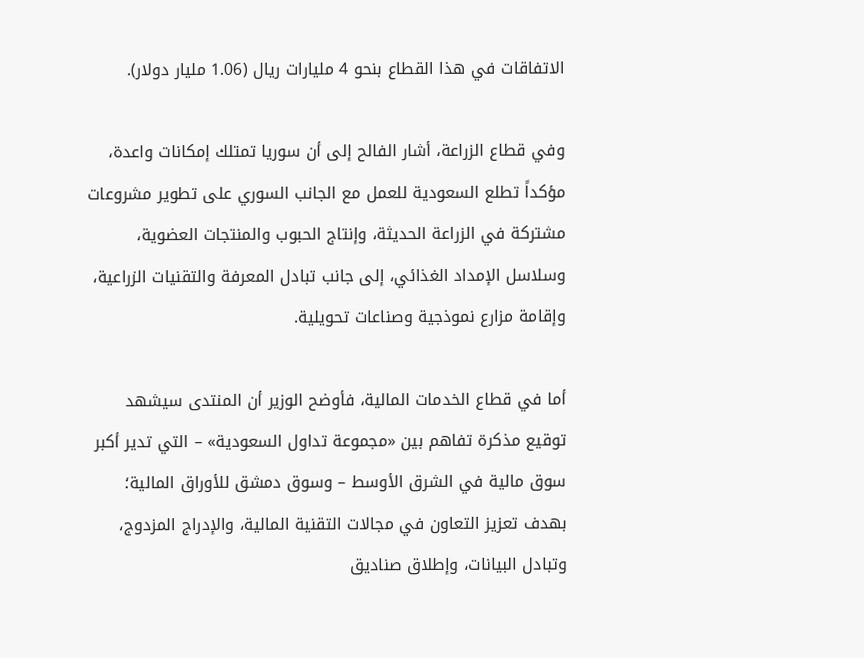الاتفاقات في هذا القطاع بنحو 4 مليارات ريال (1.06 مليار دولار).

وفي قطاع الزراعة، أشار الفالح إلى أن سوريا تمتلك إمكانات واعدة، مؤكداً تطلع السعودية للعمل مع الجانب السوري على تطوير مشروعات مشتركة في الزراعة الحديثة، وإنتاج الحبوب والمنتجات العضوية، وسلاسل الإمداد الغذائي، إلى جانب تبادل المعرفة والتقنيات الزراعية، وإقامة مزارع نموذجية وصناعات تحويلية.

أما في قطاع الخدمات المالية، فأوضح الوزير أن المنتدى سيشهد توقيع مذكرة تفاهم بين «مجموعة تداول السعودية» – التي تدير أكبر سوق مالية في الشرق الأوسط – وسوق دمشق للأوراق المالية؛ بهدف تعزيز التعاون في مجالات التقنية المالية، والإدراج المزدوج، وتبادل البيانات، وإطلاق صناديق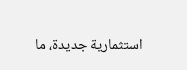استثمارية جديدة، ما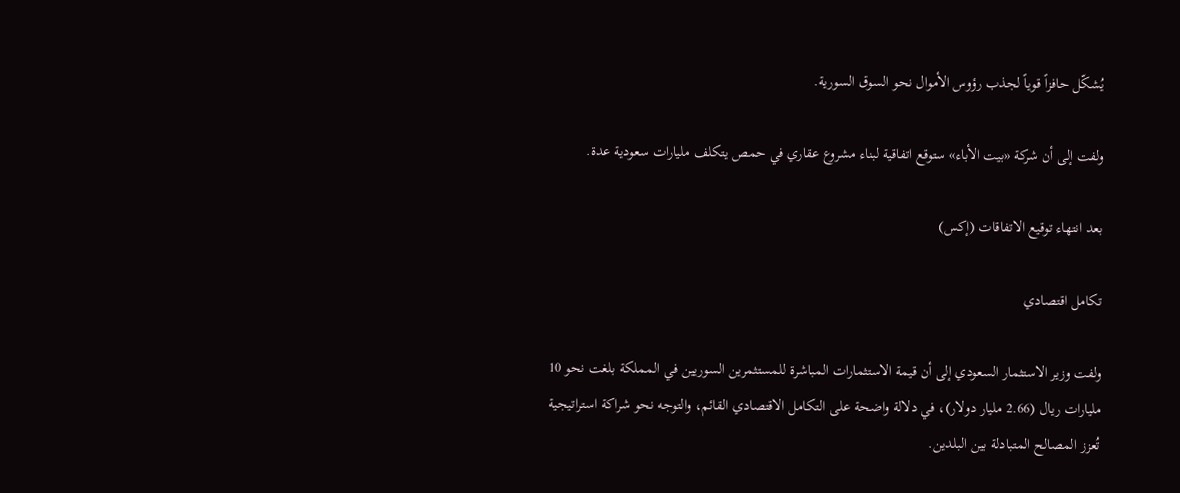يُشكّل حافزاً قوياً لجذب رؤوس الأموال نحو السوق السورية.

ولفت إلى أن شركة «بيت الأباء» ستوقع اتفاقية لبناء مشروع عقاري في حمص يتكلف مليارات سعودية عدة.

بعد انتهاء توقيع الاتفاقات (إكس)

تكامل اقتصادي

ولفت وزير الاستثمار السعودي إلى أن قيمة الاستثمارات المباشرة للمستثمرين السوريين في المملكة بلغت نحو 10 مليارات ريال (2.66 مليار دولار)، في دلالة واضحة على التكامل الاقتصادي القائم، والتوجه نحو شراكة استراتيجية تُعزز المصالح المتبادلة بين البلدين.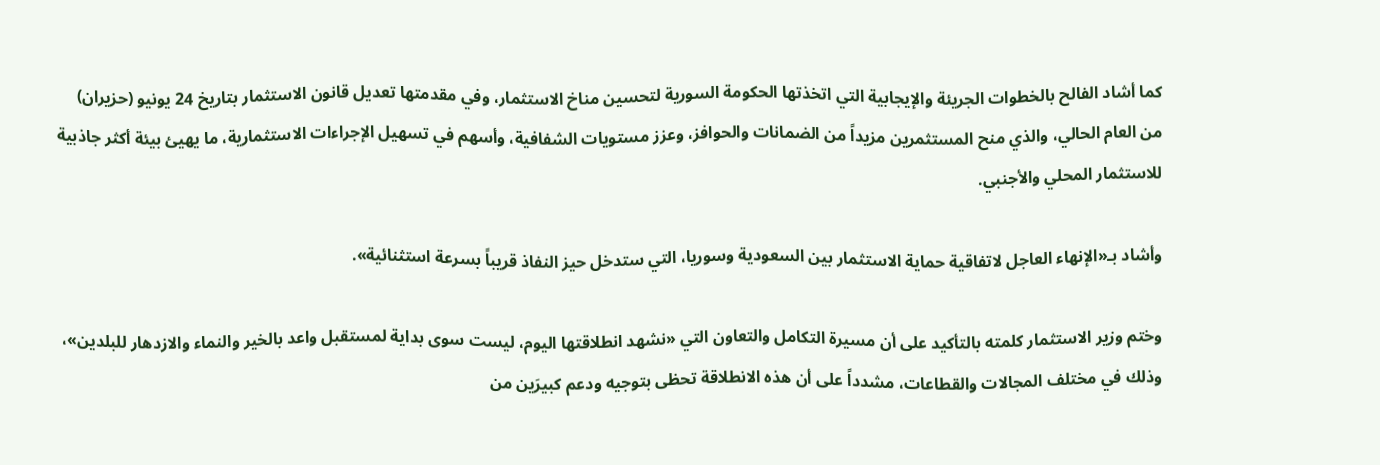كما أشاد الفالح بالخطوات الجريئة والإيجابية التي اتخذتها الحكومة السورية لتحسين مناخ الاستثمار، وفي مقدمتها تعديل قانون الاستثمار بتاريخ 24 يونيو (حزيران) من العام الحالي، والذي منح المستثمرين مزيداً من الضمانات والحوافز، وعزز مستويات الشفافية، وأسهم في تسهيل الإجراءات الاستثمارية، ما يهيئ بيئة أكثر جاذبية للاستثمار المحلي والأجنبي.

وأشاد بـ«الإنهاء العاجل لاتفاقية حماية الاستثمار بين السعودية وسوريا، التي ستدخل حيز النفاذ قريباً بسرعة استثنائية».

وختم وزير الاستثمار كلمته بالتأكيد على أن مسيرة التكامل والتعاون التي «نشهد انطلاقتها اليوم، ليست سوى بداية لمستقبل واعد بالخير والنماء والازدهار للبلدين»، وذلك في مختلف المجالات والقطاعات، مشدداً على أن هذه الانطلاقة تحظى بتوجيه ودعم كبيرَين من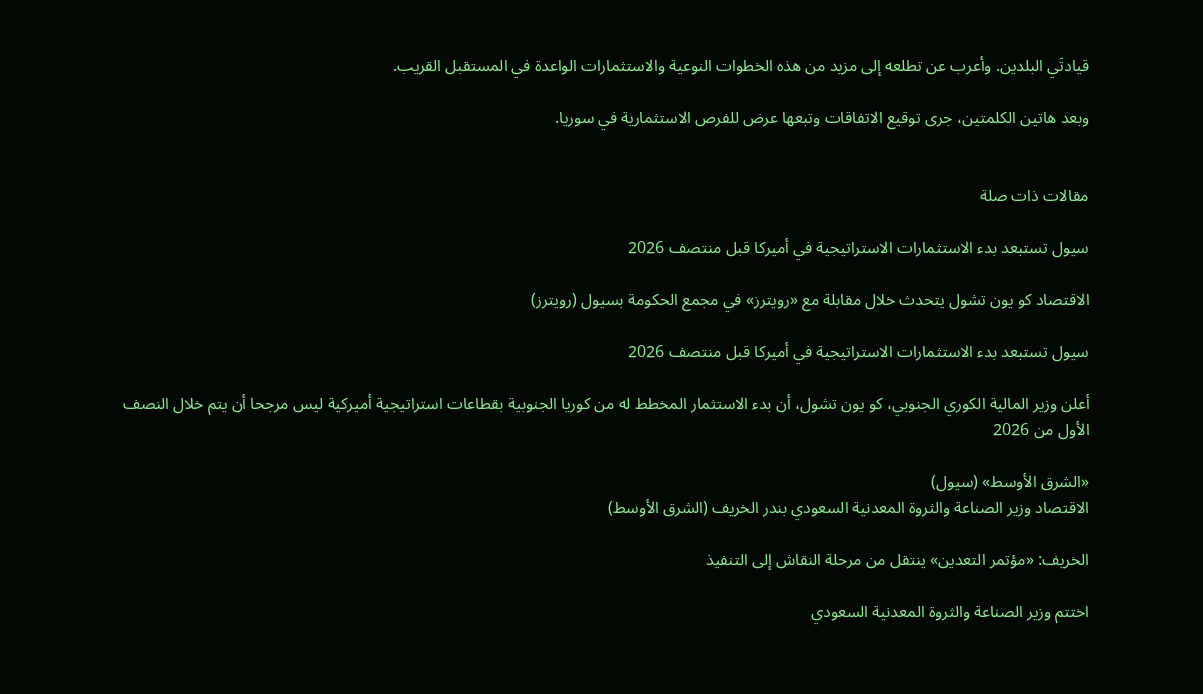قيادتَي البلدين. وأعرب عن تطلعه إلى مزيد من هذه الخطوات النوعية والاستثمارات الواعدة في المستقبل القريب.

وبعد هاتين الكلمتين، جرى توقيع الاتفاقات وتبعها عرض للفرص الاستثمارية في سوريا.


مقالات ذات صلة

سيول تستبعد بدء الاستثمارات الاستراتيجية في أميركا قبل منتصف 2026

الاقتصاد كو يون تشول يتحدث خلال مقابلة مع «رويترز» في مجمع الحكومة بسيول (رويترز)

سيول تستبعد بدء الاستثمارات الاستراتيجية في أميركا قبل منتصف 2026

أعلن وزير المالية الكوري الجنوبي، كو يون تشول، أن بدء الاستثمار المخطط له من كوريا الجنوبية بقطاعات استراتيجية أميركية ليس مرجحا أن يتم خلال النصف الأول من 2026

«الشرق الأوسط» (سيول)
الاقتصاد وزير الصناعة والثروة المعدنية السعودي بندر الخريف (الشرق الأوسط)

الخريف: «مؤتمر التعدين» ينتقل من مرحلة النقاش إلى التنفيذ

اختتم وزير الصناعة والثروة المعدنية السعودي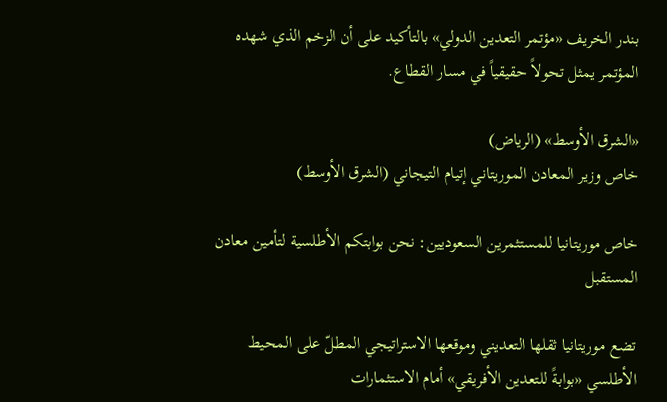بندر الخريف «مؤتمر التعدين الدولي» بالتأكيد على أن الزخم الذي شهده المؤتمر يمثل تحولاً حقيقياً في مسار القطاع.

«الشرق الأوسط» (الرياض)
خاص وزير المعادن الموريتاني إتيام التيجاني (الشرق الأوسط)

خاص موريتانيا للمستثمرين السعوديين: نحن بوابتكم الأطلسية لتأمين معادن المستقبل

تضع موريتانيا ثقلها التعديني وموقعها الاستراتيجي المطلّ على المحيط الأطلسي «بوابةً للتعدين الأفريقي» أمام الاستثمارات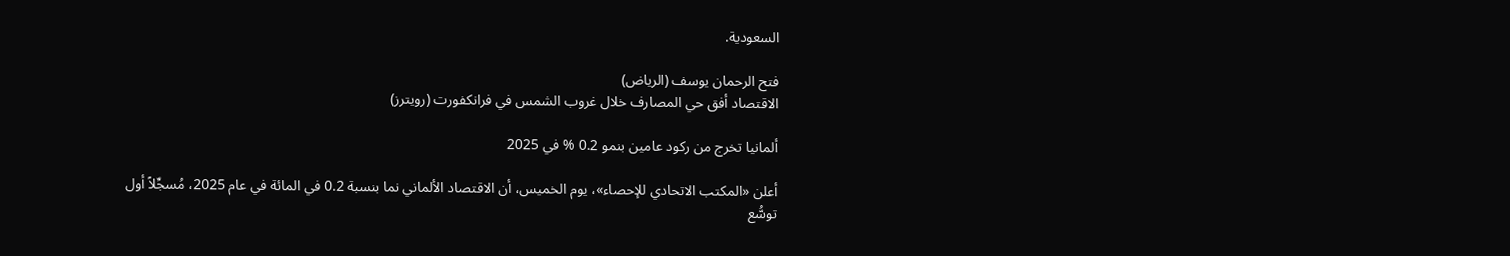السعودية.

فتح الرحمان یوسف (الرياض)
الاقتصاد أفق حي المصارف خلال غروب الشمس في فرانكفورت (رويترز)

ألمانيا تخرج من ركود عامين بنمو 0.2 % في 2025

أعلن «المكتب الاتحادي للإحصاء»، يوم الخميس، أن الاقتصاد الألماني نما بنسبة 0.2 في المائة في عام 2025، مُسجِّلاً أول توسُّع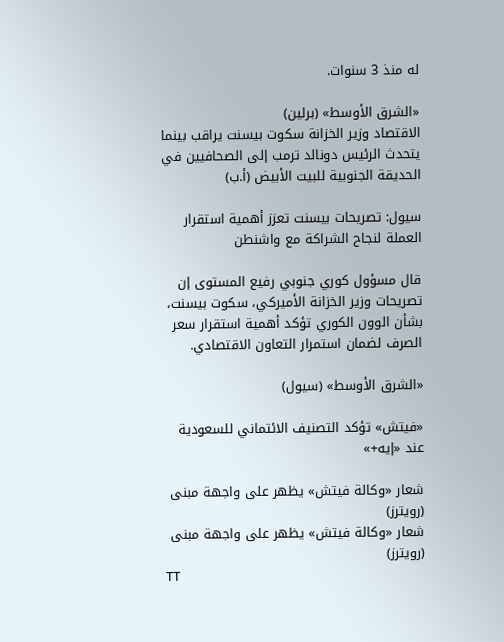له منذ 3 سنوات.

«الشرق الأوسط» (برلين)
الاقتصاد وزير الخزانة سكوت بيسنت يراقب بينما يتحدث الرئيس دونالد ترمب إلى الصحافيين في الحديقة الجنوبية للبيت الأبيض (أ.ب)

سيول: تصريحات بيسنت تعزز أهمية استقرار العملة لنجاح الشراكة مع واشنطن

قال مسؤول كوري جنوبي رفيع المستوى إن تصريحات وزير الخزانة الأميركي، سكوت بيسنت، بشأن الوون الكوري تؤكد أهمية استقرار سعر الصرف لضمان استمرار التعاون الاقتصادي.

«الشرق الأوسط» (سيول)

«فيتش» تؤكد التصنيف الائتماني للسعودية عند «إيه+»

شعار «وكالة فيتش» يظهر على واجهة مبنى (رويترز)
شعار «وكالة فيتش» يظهر على واجهة مبنى (رويترز)
TT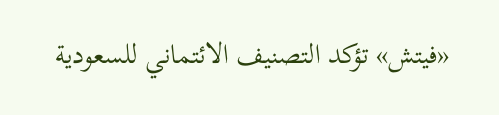«فيتش» تؤكد التصنيف الائتماني للسعودية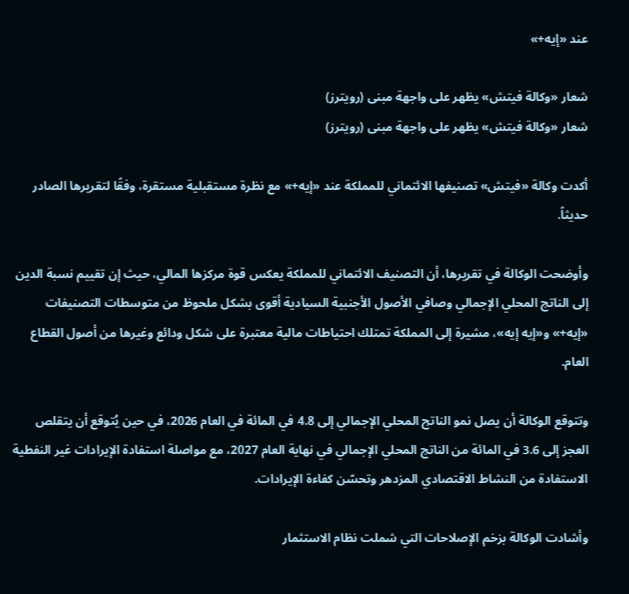عند «إيه+»

شعار «وكالة فيتش» يظهر على واجهة مبنى (رويترز)
شعار «وكالة فيتش» يظهر على واجهة مبنى (رويترز)

أكدت وكالة «فيتش» تصنيفها الائتماني للمملكة عند «إيه+» مع نظرة مستقبلية مستقرة، وفقًا لتقريرها الصادر حديثاً.

وأوضحت الوكالة في تقريرها، أن التصنيف الائتماني للمملكة يعكس قوة مركزها المالي، حيث إن تقييم نسبة الدين إلى الناتج المحلي الإجمالي وصافي الأصول الأجنبية السيادية أقوى بشكل ملحوظ من متوسطات التصنيفات «إيه+» و«إيه إيه»، مشيرة إلى المملكة تمتلك احتياطات مالية معتبرة على شكل ودائع وغيرها من أصول القطاع العام.

وتتوقع الوكالة أن يصل نمو الناتج المحلي الإجمالي إلى 4.8 في المائة في العام 2026، في حين يُتوقع أن يتقلص العجز إلى 3.6 في المائة من الناتج المحلي الإجمالي في نهاية العام 2027، مع مواصلة استفادة الإيرادات غير النفطية الاستفادة من النشاط الاقتصادي المزدهر وتحسّن كفاءة الإيرادات.

وأشادت الوكالة بزخم الإصلاحات التي شملت نظام الاستثمار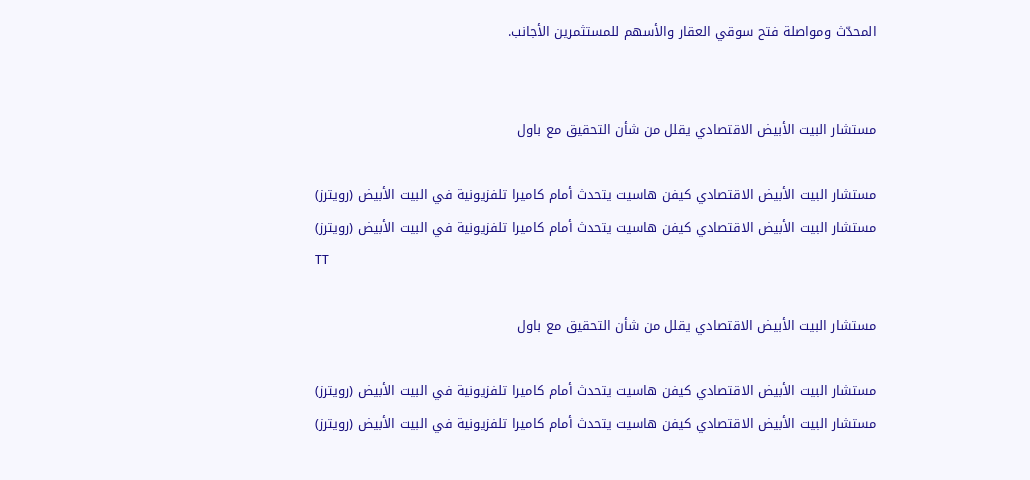المحدّث ومواصلة فتح سوقي العقار والأسهم للمستثمرين الأجانب.


مستشار البيت الأبيض الاقتصادي يقلل من شأن التحقيق مع باول

مستشار البيت الأبيض الاقتصادي كيفن هاسيت يتحدث أمام كاميرا تلفزيونية في البيت الأبيض (رويترز)
مستشار البيت الأبيض الاقتصادي كيفن هاسيت يتحدث أمام كاميرا تلفزيونية في البيت الأبيض (رويترز)
TT

مستشار البيت الأبيض الاقتصادي يقلل من شأن التحقيق مع باول

مستشار البيت الأبيض الاقتصادي كيفن هاسيت يتحدث أمام كاميرا تلفزيونية في البيت الأبيض (رويترز)
مستشار البيت الأبيض الاقتصادي كيفن هاسيت يتحدث أمام كاميرا تلفزيونية في البيت الأبيض (رويترز)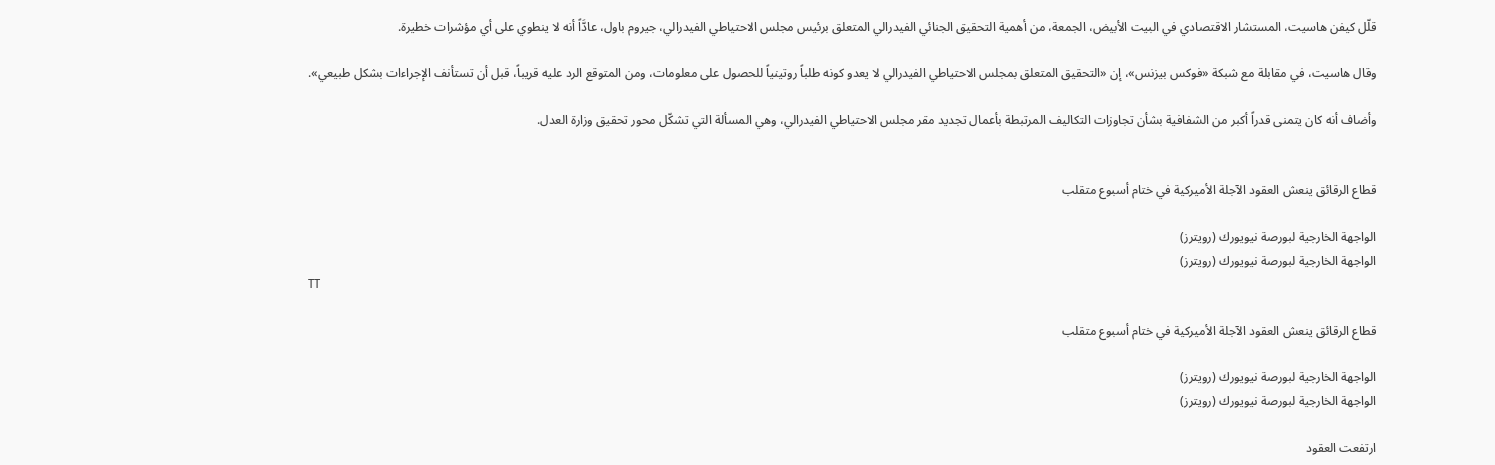قلّل كيفن هاسيت، المستشار الاقتصادي في البيت الأبيض، الجمعة، من أهمية التحقيق الجنائي الفيدرالي المتعلق برئيس مجلس الاحتياطي الفيدرالي، جيروم باول، عادَّاً أنه لا ينطوي على أي مؤشرات خطيرة.

وقال هاسيت، في مقابلة مع شبكة «فوكس بيزنس»، إن «التحقيق المتعلق بمجلس الاحتياطي الفيدرالي لا يعدو كونه طلباً روتينياً للحصول على معلومات، ومن المتوقع الرد عليه قريباً، قبل أن تستأنف الإجراءات بشكل طبيعي».

وأضاف أنه كان يتمنى قدراً أكبر من الشفافية بشأن تجاوزات التكاليف المرتبطة بأعمال تجديد مقر مجلس الاحتياطي الفيدرالي، وهي المسألة التي تشكّل محور تحقيق وزارة العدل.


قطاع الرقائق ينعش العقود الآجلة الأميركية في ختام أسبوع متقلب

الواجهة الخارجية لبورصة نيويورك (رويترز)
الواجهة الخارجية لبورصة نيويورك (رويترز)
TT

قطاع الرقائق ينعش العقود الآجلة الأميركية في ختام أسبوع متقلب

الواجهة الخارجية لبورصة نيويورك (رويترز)
الواجهة الخارجية لبورصة نيويورك (رويترز)

ارتفعت العقود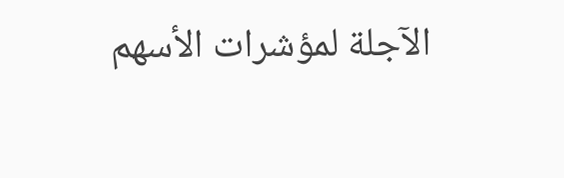الآجلة لمؤشرات الأسهم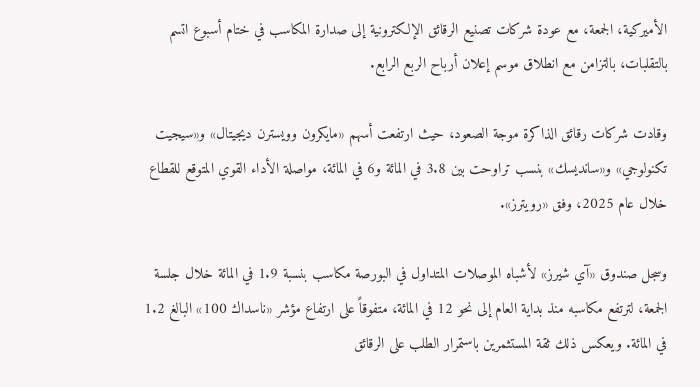الأميركية، الجمعة، مع عودة شركات تصنيع الرقائق الإلكترونية إلى صدارة المكاسب في ختام أسبوع اتسم بالتقلبات، بالتزامن مع انطلاق موسم إعلان أرباح الربع الرابع.

وقادت شركات رقائق الذاكرة موجة الصعود، حيث ارتفعت أسهم «مايكرون وويسترن ديجيتال» و«سيجيت تكنولوجي» و«سانديسك» بنسب تراوحت بين 3.8 في المائة و6 في المائة، مواصلة الأداء القوي المتوقع للقطاع خلال عام 2025، وفق «رويترز».

وسجل صندوق «آي شيرز» لأشباه الموصلات المتداول في البورصة مكاسب بنسبة 1.9 في المائة خلال جلسة الجمعة، لترتفع مكاسبه منذ بداية العام إلى نحو 12 في المائة، متفوقاً على ارتفاع مؤشر «ناسداك 100» البالغ 1.2 في المائة. ويعكس ذلك ثقة المستثمرين باستمرار الطلب على الرقائق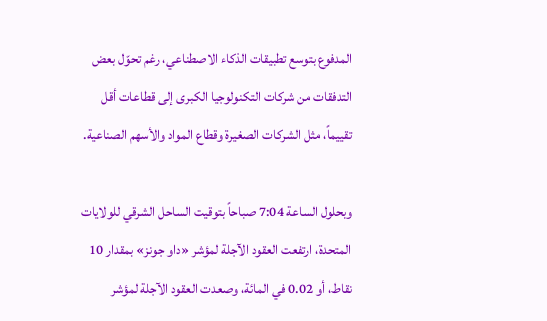المدفوع بتوسع تطبيقات الذكاء الاصطناعي، رغم تحوّل بعض التدفقات من شركات التكنولوجيا الكبرى إلى قطاعات أقل تقييماً، مثل الشركات الصغيرة وقطاع المواد والأسهم الصناعية.

وبحلول الساعة 7:04 صباحاً بتوقيت الساحل الشرقي للولايات المتحدة، ارتفعت العقود الآجلة لمؤشر «داو جونز» بمقدار 10 نقاط، أو 0.02 في المائة، وصعدت العقود الآجلة لمؤشر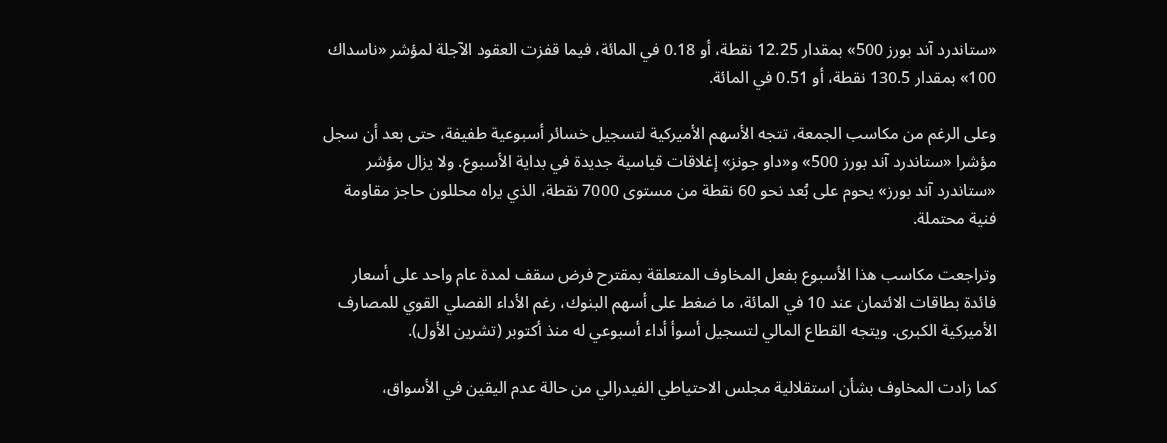«ستاندرد آند بورز 500» بمقدار 12.25 نقطة، أو 0.18 في المائة، فيما قفزت العقود الآجلة لمؤشر «ناسداك 100» بمقدار 130.5 نقطة، أو 0.51 في المائة.

وعلى الرغم من مكاسب الجمعة، تتجه الأسهم الأميركية لتسجيل خسائر أسبوعية طفيفة، حتى بعد أن سجل مؤشرا «ستاندرد آند بورز 500» و«داو جونز» إغلاقات قياسية جديدة في بداية الأسبوع. ولا يزال مؤشر «ستاندرد آند بورز» يحوم على بُعد نحو 60 نقطة من مستوى 7000 نقطة، الذي يراه محللون حاجز مقاومة فنية محتملة.

وتراجعت مكاسب هذا الأسبوع بفعل المخاوف المتعلقة بمقترح فرض سقف لمدة عام واحد على أسعار فائدة بطاقات الائتمان عند 10 في المائة، ما ضغط على أسهم البنوك، رغم الأداء الفصلي القوي للمصارف الأميركية الكبرى. ويتجه القطاع المالي لتسجيل أسوأ أداء أسبوعي له منذ أكتوبر (تشرين الأول).

كما زادت المخاوف بشأن استقلالية مجلس الاحتياطي الفيدرالي من حالة عدم اليقين في الأسواق،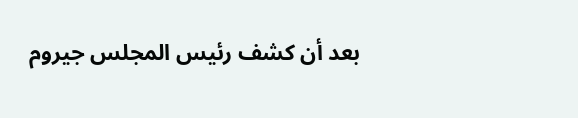بعد أن كشف رئيس المجلس جيروم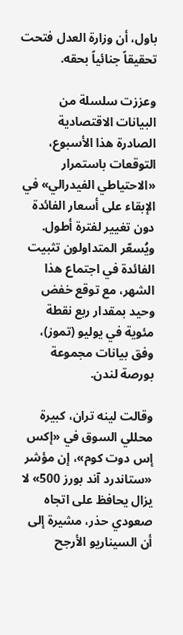باول، أن وزارة العدل فتحت تحقيقاً جنائياً بحقه.

وعززت سلسلة من البيانات الاقتصادية الصادرة هذا الأسبوع، التوقعات باستمرار «الاحتياطي الفيدرالي» في الإبقاء على أسعار الفائدة دون تغيير لفترة أطول. ويُسعّر المتداولون تثبيت الفائدة في اجتماع هذا الشهر، مع توقع خفض وحيد بمقدار ربع نقطة مئوية في يوليو (تموز)، وفق بيانات مجموعة بورصة لندن.

وقالت لينه تران، كبيرة محللي السوق في «إكس إس دوت كوم»، إن مؤشر «ستاندرد آند بورز 500» لا يزال يحافظ على اتجاه صعودي حذر، مشيرة إلى أن السيناريو الأرجح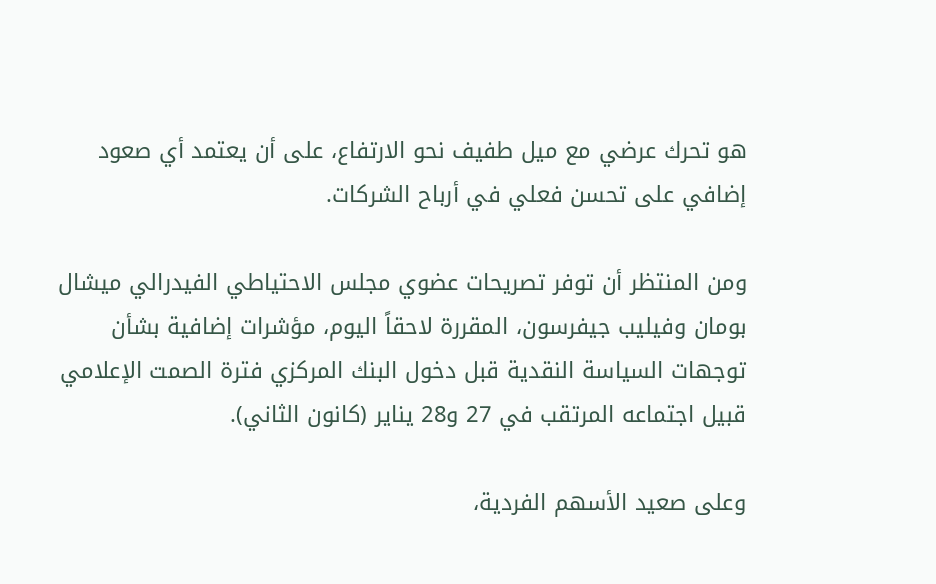هو تحرك عرضي مع ميل طفيف نحو الارتفاع، على أن يعتمد أي صعود إضافي على تحسن فعلي في أرباح الشركات.

ومن المنتظر أن توفر تصريحات عضوي مجلس الاحتياطي الفيدرالي ميشال بومان وفيليب جيفرسون، المقررة لاحقاً اليوم، مؤشرات إضافية بشأن توجهات السياسة النقدية قبل دخول البنك المركزي فترة الصمت الإعلامي قبيل اجتماعه المرتقب في 27 و28 يناير (كانون الثاني).

وعلى صعيد الأسهم الفردية،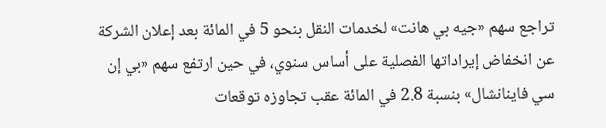تراجع سهم «جيه بي هانت» لخدمات النقل بنحو 5 في المائة بعد إعلان الشركة عن انخفاض إيراداتها الفصلية على أساس سنوي، في حين ارتفع سهم «بي إن سي فاينانشال» بنسبة 2.8 في المائة عقب تجاوزه توقعات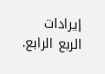إيرادات الربع الرابع.